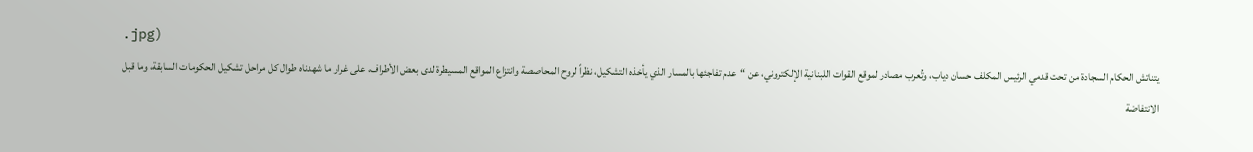.jpg)
يتناتش الحكام السجادة من تحت قدمي الرئيس المكلف حسان دياب، وتُعرب مصادر لموقع القوات اللبنانية الإلكتروني، عن “عدم تفاجئها بالمسار الذي يأخذه التشكيل، نظراً لروح المحاصصة وانتزاع المواقع المسيطرة لدى بعض الأطراف، على غرار ما شهدناه طوال كل مراحل تشكيل الحكومات السابقة، وما قبل الانتفاضة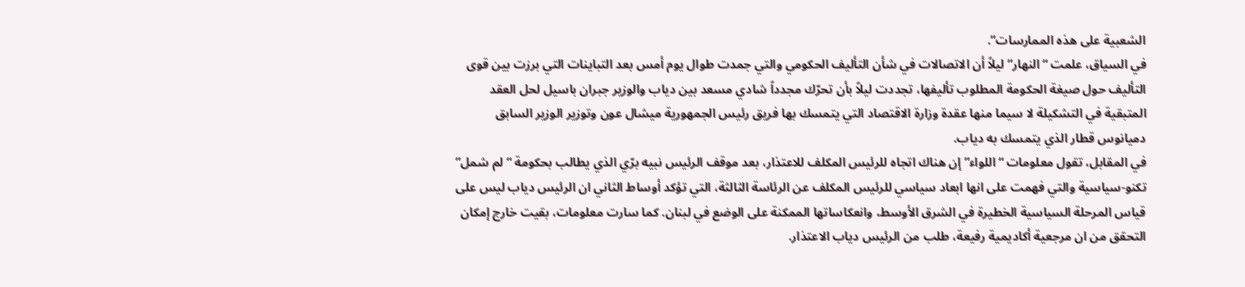الشعبية على هذه الممارسات”.
في السياق، علمت “النهار” ليلاً أن الاتصالات في شأن التأليف الحكومي والتي جمدت طوال يوم أمس بعد التباينات التي برزت بين قوى التأليف حول صيغة الحكومة المطلوب تأليفها، تجددت ليلاً بأن تحرّك مجدداً شادي مسعد بين دياب والوزير جبران باسيل لحل العقد المتبقية في التشكيلة لا سيما منها عقدة وزارة الاقتصاد التي يتمسك بها فريق رئيس الجمهورية ميشال عون وتوزير الوزير السابق دميانوس قطار الذي يتمسك به دياب.
في المقابل، تقول معلومات “اللواء” إن هناك اتجاه للرئيس المكلف للاعتذار، بعد موقف الرئيس نبيه برّي الذي يطالب بحكومة “لم شمل” تكنو-سياسية والتي فهمت على انها ابعاد سياسي للرئيس المكلف عن الرئاسة الثالثة، التي تؤكد أوساط الثاني ان الرئيس دياب ليس على قياس المرحلة السياسية الخطيرة في الشرق الأوسط، وانعكاساتها الممكنة على الوضع في لبنان. كما سارت معلومات، بقيت خارج إمكان التحقق من ان مرجعية أكاديمية رفيعة، طلب من الرئيس دياب الاعتذار.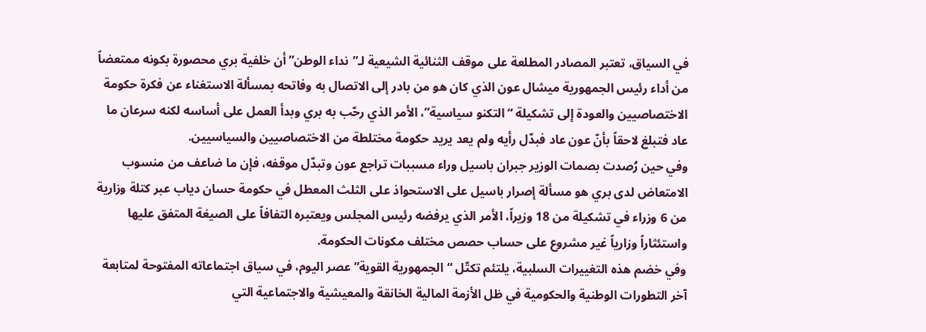في السياق، تعتبر المصادر المطلعة على موقف الثنائية الشيعية لـ”نداء الوطن” أن خلفية بري محصورة بكونه ممتعضاً من أداء رئيس الجمهورية ميشال عون الذي كان هو من بادر إلى الاتصال به وفاتحه بمسألة الاستغناء عن فكرة حكومة الاختصاصيين والعودة إلى تشكيلة “التكنو سياسية”، الأمر الذي رحّب به بري وبدأ العمل على أساسه لكنه سرعان ما عاد فتبلغ لاحقاً بأنّ عون عاد فبدّل رأيه ولم يعد يريد حكومة مختلطة من الاختصاصيين والسياسيين.
وفي حين رُصدت بصمات الوزير جبران باسيل وراء مسببات تراجع عون وتبدّل موقفه، فإن ما ضاعف من منسوب الامتعاض لدى بري هو مسألة إصرار باسيل على الاستحواذ على الثلث المعطل في حكومة حسان دياب عبر كتلة وزارية من 6 وزراء في تشكيلة من 18 وزيراً، الأمر الذي يرفضه رئيس المجلس ويعتبره التفافاً على الصيغة المتفق عليها واستئثاراً وزارياً غير مشروع على حساب حصص مختلف مكونات الحكومة.
وفي خضم هذه التغييرات السلبية، يلتئم تكتّل “الجمهورية القوية” عصر اليوم، في سياق اجتماعاته المفتوحة لمتابعة آخر التطورات الوطنية والحكومية في ظل الأزمة المالية الخانقة والمعيشية والاجتماعية التي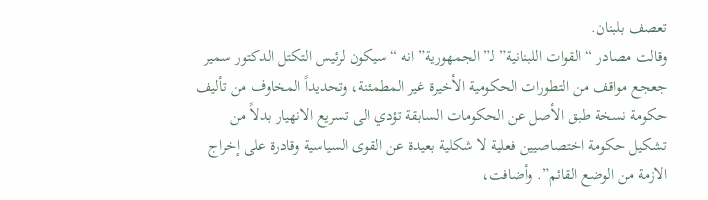تعصف بلبنان.
وقالت مصادر “القوات اللبنانية” لـ”الجمهورية” انه “سيكون لرئيس التكتل الدكتور سمير جعجع مواقف من التطورات الحكومية الأخيرة غير المطمئنة، وتحديداً المخاوف من تأليف حكومة نسخة طبق الأصل عن الحكومات السابقة تؤدي الى تسريع الانهيار بدلاً من تشكيل حكومة اختصاصيين فعلية لا شكلية بعيدة عن القوى السياسية وقادرة على إخراج الازمة من الوضع القائم”. وأضافت،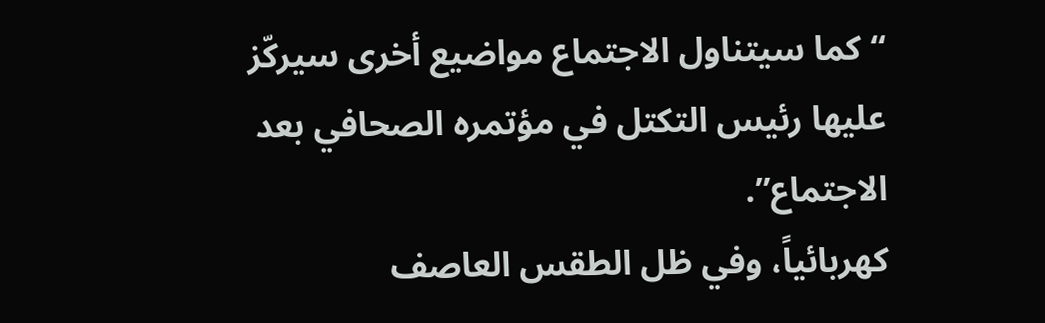“كما سيتناول الاجتماع مواضيع أخرى سيركّز عليها رئيس التكتل في مؤتمره الصحافي بعد الاجتماع”.
كهربائياً، وفي ظل الطقس العاصف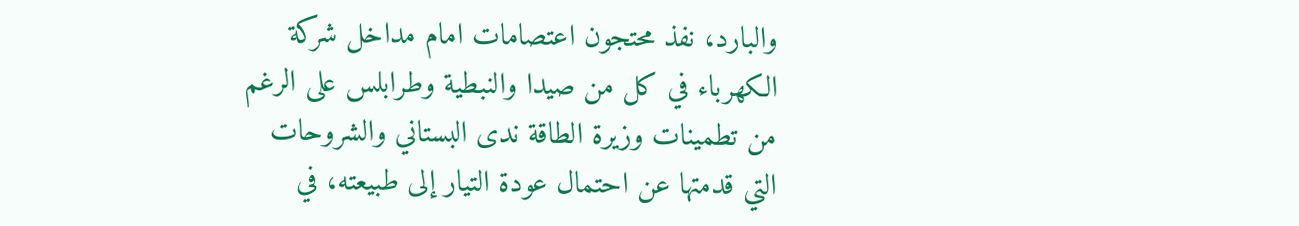والبارد، نفذ محتجون اعتصامات امام مداخل شركة الكهرباء في كل من صيدا والنبطية وطرابلس على الرغم من تطمينات وزيرة الطاقة ندى البستاني والشروحات التي قدمتها عن احتمال عودة التيار إلى طبيعته، في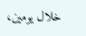خلال يومين،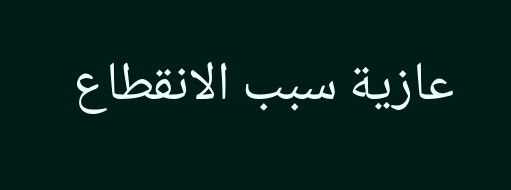عازية سبب الانقطاع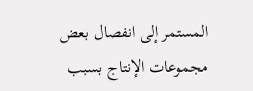المستمر إلى انفصال بعض مجموعات الإنتاج بسبب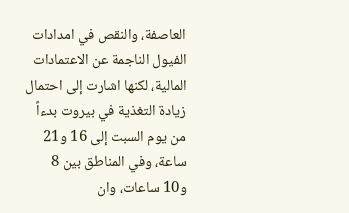العاصفة، والنقص في امدادات الفيول الناجمة عن الاعتمادات المالية، لكنها اشارت إلى احتمال زيادة التغذية في بيروت بدءاً من يوم السبت إلى 16 و21 ساعة، وفي المناطق بين 8 و10 ساعات، وان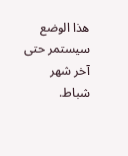هذا الوضع سيستمر حتى آخر شهر شباط.